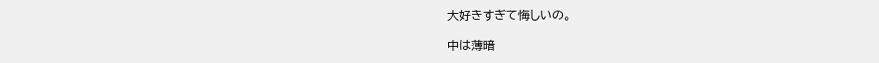大好きすぎて悔しいの。

中は薄暗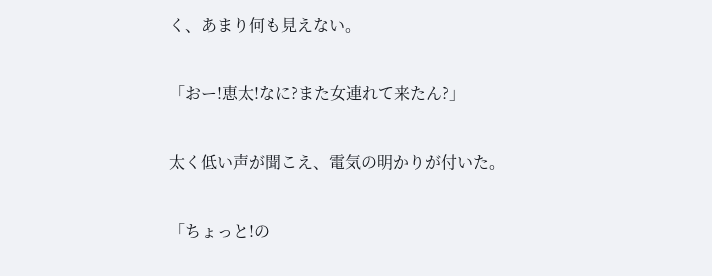く、あまり何も見えない。

「おー!恵太!なに?また女連れて来たん?」

太く低い声が聞こえ、電気の明かりが付いた。

「ちょっと!の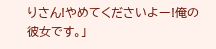りさん!やめてくださいよー!俺の彼女です。」